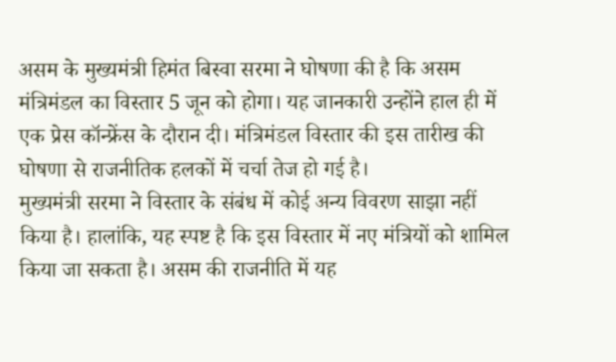असम के मुख्यमंत्री हिमंत बिस्वा सरमा ने घोषणा की है कि असम मंत्रिमंडल का विस्तार 5 जून को होगा। यह जानकारी उन्होंने हाल ही में एक प्रेस कॉन्फ्रेंस के दौरान दी। मंत्रिमंडल विस्तार की इस तारीख की घोषणा से राजनीतिक हलकों में चर्चा तेज हो गई है।
मुख्यमंत्री सरमा ने विस्तार के संबंध में कोई अन्य विवरण साझा नहीं किया है। हालांकि, यह स्पष्ट है कि इस विस्तार में नए मंत्रियों को शामिल किया जा सकता है। असम की राजनीति में यह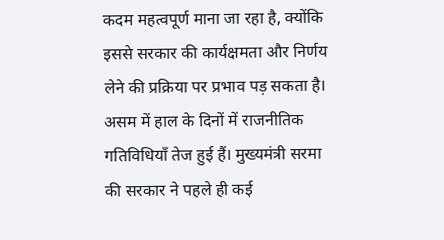कदम महत्वपूर्ण माना जा रहा है, क्योंकि इससे सरकार की कार्यक्षमता और निर्णय लेने की प्रक्रिया पर प्रभाव पड़ सकता है।
असम में हाल के दिनों में राजनीतिक गतिविधियाँ तेज हुई हैं। मुख्यमंत्री सरमा की सरकार ने पहले ही कई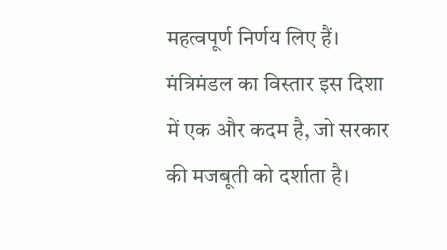महत्वपूर्ण निर्णय लिए हैं। मंत्रिमंडल का विस्तार इस दिशा में एक और कदम है, जो सरकार की मजबूती को दर्शाता है।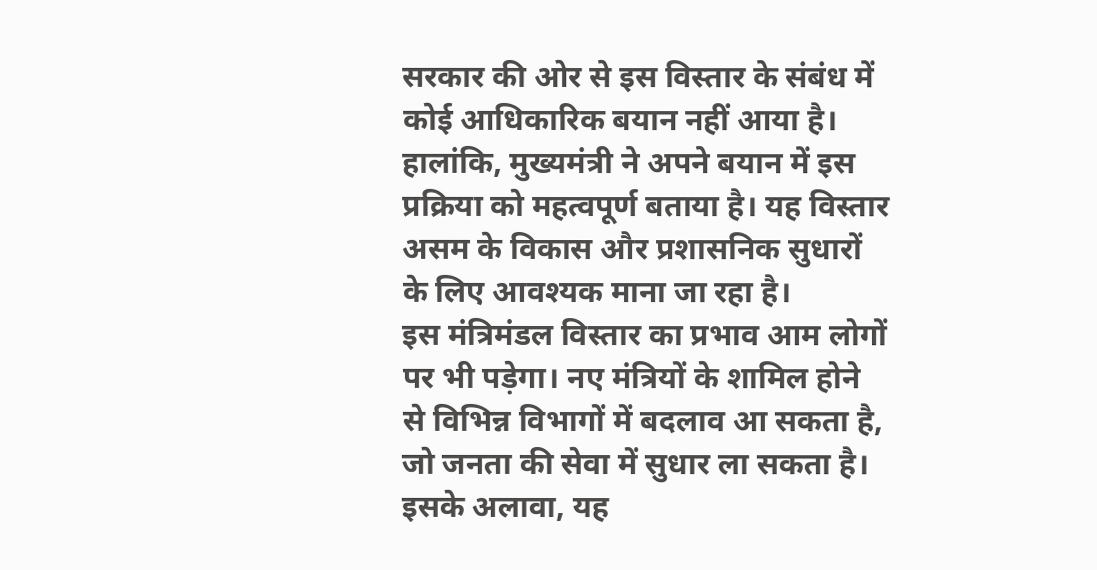सरकार की ओर से इस विस्तार के संबंध में कोई आधिकारिक बयान नहीं आया है। हालांकि, मुख्यमंत्री ने अपने बयान में इस प्रक्रिया को महत्वपूर्ण बताया है। यह विस्तार असम के विकास और प्रशासनिक सुधारों के लिए आवश्यक माना जा रहा है।
इस मंत्रिमंडल विस्तार का प्रभाव आम लोगों पर भी पड़ेगा। नए मंत्रियों के शामिल होने से विभिन्न विभागों में बदलाव आ सकता है, जो जनता की सेवा में सुधार ला सकता है। इसके अलावा, यह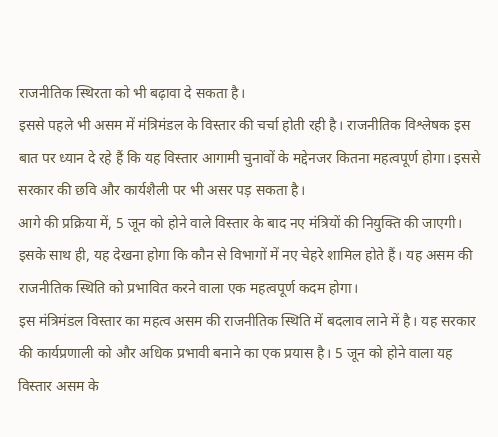राजनीतिक स्थिरता को भी बढ़ावा दे सकता है।
इससे पहले भी असम में मंत्रिमंडल के विस्तार की चर्चा होती रही है। राजनीतिक विश्लेषक इस बात पर ध्यान दे रहे हैं कि यह विस्तार आगामी चुनावों के मद्देनजर कितना महत्वपूर्ण होगा। इससे सरकार की छवि और कार्यशैली पर भी असर पड़ सकता है।
आगे की प्रक्रिया में, 5 जून को होने वाले विस्तार के बाद नए मंत्रियों की नियुक्ति की जाएगी। इसके साथ ही, यह देखना होगा कि कौन से विभागों में नए चेहरे शामिल होते हैं। यह असम की राजनीतिक स्थिति को प्रभावित करने वाला एक महत्वपूर्ण कदम होगा।
इस मंत्रिमंडल विस्तार का महत्व असम की राजनीतिक स्थिति में बदलाव लाने में है। यह सरकार की कार्यप्रणाली को और अधिक प्रभावी बनाने का एक प्रयास है। 5 जून को होने वाला यह विस्तार असम के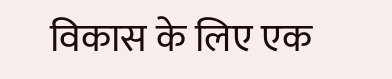विकास के लिए एक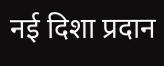नई दिशा प्रदान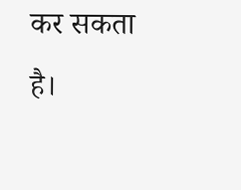कर सकता है।